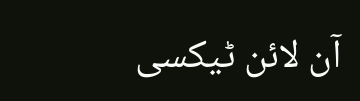آن لائن ٹیکسی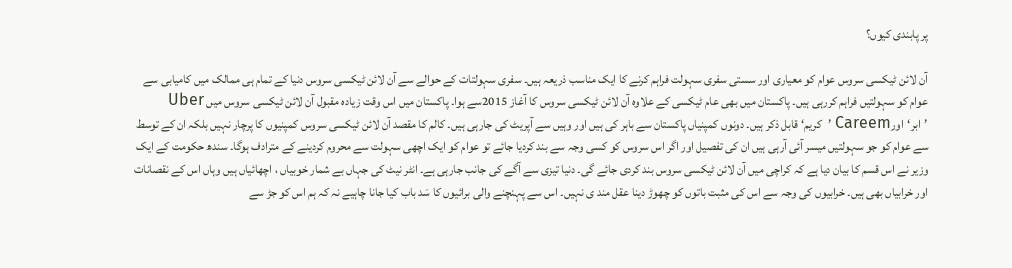پر پابندی کیوں؟

آن لائن ٹیکسی سروس عوام کو معیاری اور سستی سفری سہولت فراہم کرنے کا ایک مناسب ذریعہ ہیں۔ سفری سہولتات کے حوالے سے آن لائن ٹیکسی سروس دنیا کے تمام ہی ممالک میں کامیابی سے عوام کو سہولتیں فراہم کررہی ہیں۔ پاکستان میں بھی عام ٹیکسی کے علاوہ آن لائن ٹیکسی سروس کا آغاز 2015سے ہوا۔ پاکستان میں اس وقت زیادہ مقبول آن لائن ٹیکسی سروس میں Uber ’ابر‘اورCareem ’کریم‘ قابل ذکر ہیں۔ دونوں کمپنیاں پاکستان سے باہر کی ہیں اور وہیں سے آپریٹ کی جارہی ہیں۔ کالم کا مقصد آن لائن ٹیکسی سروس کمپنیوں کا پرچار نہیں بلکہ ان کے توسط سے عوام کو جو سہولتیں میسر آئی آرہی ہیں ان کی تفصیل اور اگر اس سروس کو کسی وجہ سے بند کردیا جائے تو عوام کو ایک اچھی سہولت سے محروم کردینے کے مترادف ہوگا۔ سندھ حکومت کے ایک وزیر نے اس قسم کا بیان دیا ہے کہ کراچی میں آن لائن ٹیکسی سروس بند کردی جائے گی۔ دنیا تیزی سے آگے کی جانب جارہی ہے۔ انٹر نیٹ کی جہاں بے شمار خوبیاں ، اچھائیاں ہیں وہاں اس کے نقصانات اور خرابیاں بھی ہیں۔ خرابیوں کی وجہ سے اس کی مثبت باتوں کو چھوڑ دینا عقل مند ی نہیں۔ اس سے پہنچنے والی برائیوں کا سَد باب کیا جانا چاہیے نہ کہ ہم اس کو جڑ سے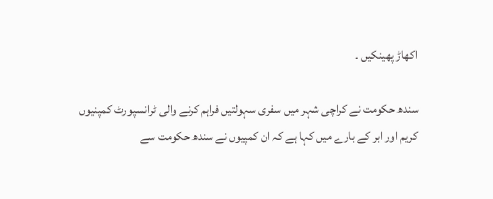اکھاڑ پھینکیں ۔

سندھ حکومت نے کراچی شہر میں سفری سہولتیں فراہم کرنے والی ٹرانسپورٹ کمپنیوں کریم اور ابر کے بارے میں کہا ہے کہ ان کمپیوں نے سندھ حکومت سے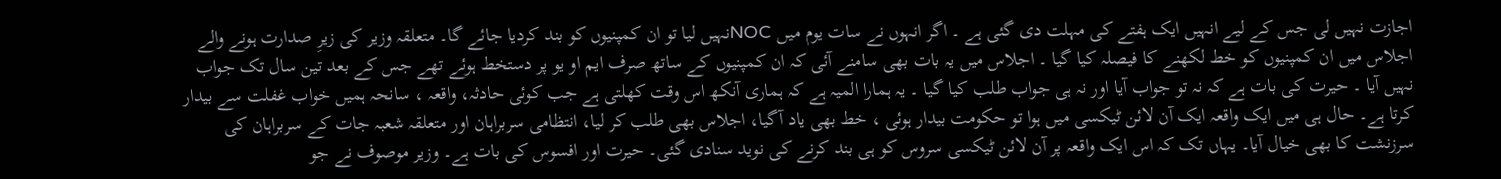اجازت نہیں لی جس کے لیے انہیں ایک ہفتے کی مہلت دی گئی ہے ۔ اگر انہوں نے سات یوم میں NOCنہیں لیا تو ان کمپنیوں کو بند کردیا جائے گا۔ متعلقہ وزیر کی زیرِ صدارت ہونے والے اجلاس میں ان کمپنیوں کو خط لکھنے کا فیصلہ کیا گیا ۔ اجلاس میں یہ بات بھی سامنے آئی کہ ان کمپنیوں کے ساتھ صرف ایم او یو پر دستخط ہوئے تھے جس کے بعد تین سال تک جواب نہیں آیا ۔ حیرت کی بات ہے کہ نہ تو جواب آیا اور نہ ہی جواب طلب کیا گیا ۔ یہ ہمارا المیہ ہے کہ ہماری آنکھ اس وقت کھلتی ہے جب کوئی حادثہ، واقعہ ، سانحہ ہمیں خواب غفلت سے بیدار کرتا ہے۔ حال ہی میں ایک واقعہ ایک آن لائن ٹیکسی میں ہوا تو حکومت بیدار ہوئی ، خط بھی یاد آگیا، اجلاس بھی طلب کر لیا، انتظامی سربراہان اور متعلقہ شعبہ جات کے سربراہان کی سرزنشت کا بھی خیال آیا۔ یہاں تک کہ اس ایک واقعہ پر آن لائن ٹیکسی سروس کو ہی بند کرنے کی نوید سنادی گئی۔ حیرت اور افسوس کی بات ہے۔ وزیر موصوف نے جو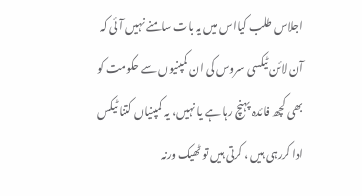اجلاس طلب کیااس میں یہ بات سامنے نہیں آئی کہ آن لائن ٹیکسی سروس کی ان کمپنیوں سے حکومت کو بھی کچھ فائدہ پہنچ رہا ہے یا نہیں، یہ کمپنیاں کتنا ٹیکس ادا کررہی ہیں ، کرتی ہیں تو ٹھیک ورنہ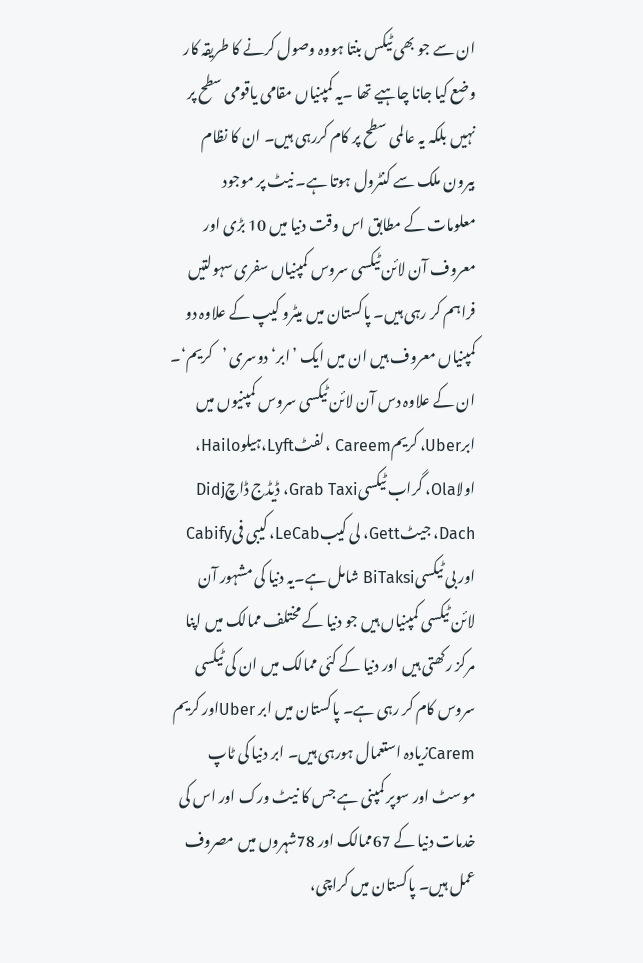ان سے جو بھی ٹیکس بنتا ہووہ وصول کرنے کا طریقہ کار وضع کیا جانا چاہیے تھا ۔یہ کمپنیاں مقامی یاقومی سطح پر نہیں بلکہ یہ عالمی سطح پر کام کررہی ہیں۔ ان کا نظام بیرون ملک سے کنٹرول ہوتا ہے۔ نیٹ پر موجود معلومات کے مطابق اس وقت دنیا میں 10 بڑی اور معروف آن لائن ٹیکسی سروس کمپنیاں سفری سہولتیں فراہم کر رہی ہیں۔ پاکستان میں میٹرو کیپ کے علاوہ دو کمپنیاں معروف ہیں ان میں ایک ’ابر‘ دوسری ’کریم‘۔ ان کے علاوہ دس آن لائن ٹیکسی سروس کمپنیوں میں ابرUber، کریمCareem ،لفٹLyft،ہیلوHailo، اولاOla، گراب ٹیکسیGrab Taxi، ڈیڈج ڈاچDidj Dach، جیٹGett، لی کیبLeCab، کیبی فیCabify اور بی ٹیکسیBiTaksi شامل ہے۔یہ دنیا کی مشہور آن لائن ٹیکسی کمپنیاں ہیں جو دنیا کے مختلف ممالک میں اپنا مرکز رکھتی ہیں اور دنیا کے کئی ممالک میں ان کی ٹیکسی سروس کام کر رہی ہے۔ پاکستان میں ابر Uberاور کریم Caremزیادہ استعمال ہورہی ہیں۔ ابر دنیا کی ٹاپ موسٹ اور سوپر کمپنی ہے جس کا نیٹ ورک اور اس کی خدمات دنیا کے 67ممالک اور 78شہروں میں مصروف عمل ہیں۔ پاکستان میں کراچی،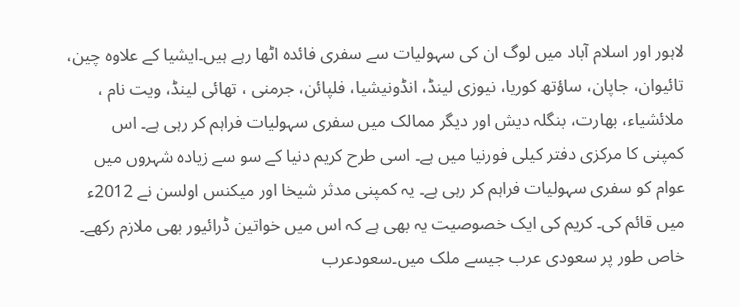لاہور اور اسلام آباد میں لوگ ان کی سہولیات سے سفری فائدہ اٹھا رہے ہیں۔ایشیا کے علاوہ چین، تائیوان، جاپان، ساؤتھ کوریا، نیوزی لینڈ، انڈونیشیا، فلپائن، جرمنی ، تھائی لینڈ، ویت نام ، ملائشیاء، بھارت، بنگلہ دیش اور دیگر ممالک میں سفری سہولیات فراہم کر رہی ہے۔ اس کمپنی کا مرکزی دفتر کیلی فورنیا میں ہے۔ اسی طرح کریم دنیا کے سو سے زیادہ شہروں میں عوام کو سفری سہولیات فراہم کر رہی ہے۔ یہ کمپنی مدثر شیخا اور میکنس اولسن نے 2012ء میں قائم کی۔ کریم کی ایک خصوصیت یہ بھی ہے کہ اس میں خواتین ڈرائیور بھی ملازم رکھے۔ خاص طور پر سعودی عرب جیسے ملک میں۔سعودعرب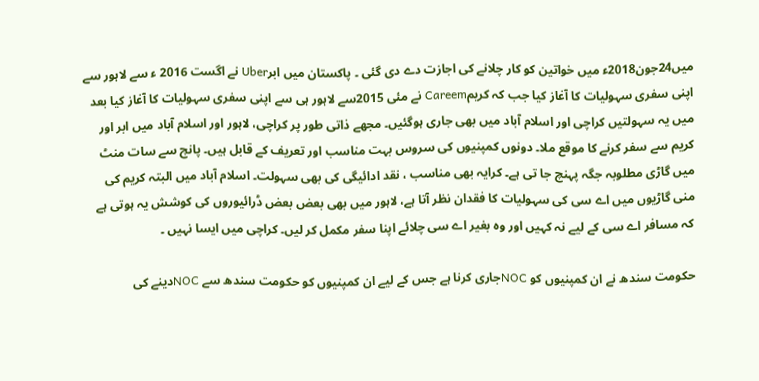میں24جون2018ء میں خواتین کو کار چلانے کی اجازت دے دی گئی ۔ پاکستان میں ابرUber نے اگست 2016 ء سے لاہور سے اپنی سفری سہولیات کا آغاز کیا جب کہ کریمCareem نے مئی 2015سے لاہور ہی سے اپنی سفری سہولیات کا آغاز کیا بعد میں یہ سہولتیں کراچی اور اسلام آباد میں بھی جاری ہوگئیں۔ مجھے ذاتی طور پر کراچی، لاہور اور اسلام آباد میں ابر اور کریم سے سفر کرنے کا موقع ملا۔ دونوں کمپنیوں کی سروس بہت مناسب اور تعریف کے قابل ہیں۔ پانچ سے سات منٹ میں گاڑی مطلوبہ جگہ پہنچ جا تی ہے۔ کرایہ بھی مناسب ، نقد ادائیگی کی بھی سہولت۔ اسلام آباد میں البتہ کریم کی منی گاڑیوں میں اے سی کی سہولیات کا فقدان نظر آتا ہے، لاہور میں بھی بعض بعض ڈرائیوروں کی کوشش یہ ہوتی ہے کہ مسافر اے سی کے لیے نہ کہیں اور وہ بغیر اے سی چلائے اپنا سفر مکمل کر لیں۔ کراچی میں ایسا نہیں ۔

حکومت سندھ نے ان کمپنیوں کو NOCجاری کرنا ہے جس کے لیے ان کمپنیوں کو حکومت سندھ سے NOCدینے کی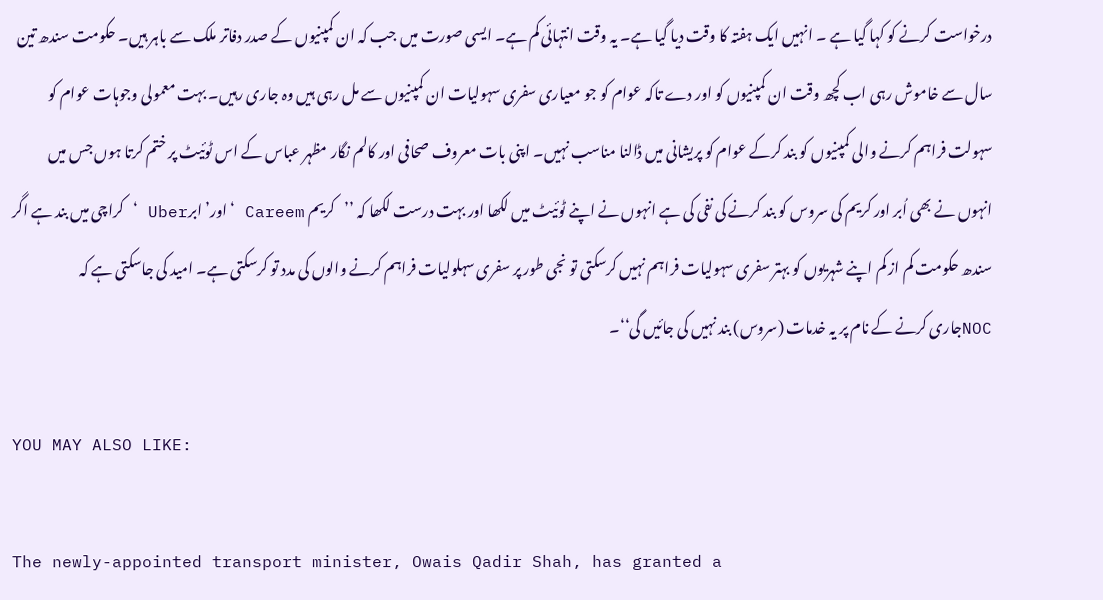درخواست کرنے کو کہا گیا ہے ۔ انہیں ایک ہفتہ کا وقت دیا گیا ہے۔ یہ وقت انتہائی کم ہے۔ ایسی صورت میں جب کہ ان کمپنیوں کے صدر دفاتر ملک سے باہر ہیں۔ حکومت سندھ تین سال سے خاموش رہی اب کچھ وقت ان کمپنیوں کو اور دے تاکہ عوام کو جو معیاری سفری سہولیات ان کمپنیوں سے مل رہی ہیں وہ جاری رہیں۔ بہت معمولی وجوہات عوام کو سہولت فراہم کرنے والی کمپنیوں کو بند کرکے عوام کو پریشانی میں ڈالنا مناسب نہیں۔ اپنی بات معروف صحافی اور کالم نگار مظہر عباس کے اس ٹوئیٹ پر ختم کرتا ہوں جس میں انہوں نے بھی اُبر اور کریم کی سروس کو بند کرنے کی نفی کی ہے انہوں نے اپنے ٹوئیٹ میں لکھا اور بہت درست لکھا کہ ’’کریم Careem ‘اور’ ابرUber ‘کراچی میں بند ہے اگر سندھ حکومت کم از کم اپنے شہریوں کو بہتر سفری سہولیات فراہم نہیں کرسکتی تو نجی طور پر سفری سہلولیات فراہم کرنے والوں کی مدد تو کرسکتی ہے۔ امید کی جاسکتی ہے کہ NOCجاری کرنے کے نام پر یہ خدمات (سروس) بند نہیں کی جائیں گی‘‘۔

YOU MAY ALSO LIKE:

The newly-appointed transport minister, Owais Qadir Shah, has granted a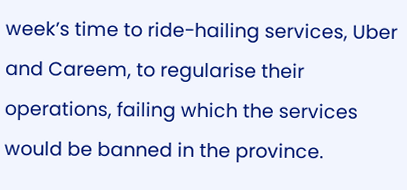week’s time to ride-hailing services, Uber and Careem, to regularise their operations, failing which the services would be banned in the province.